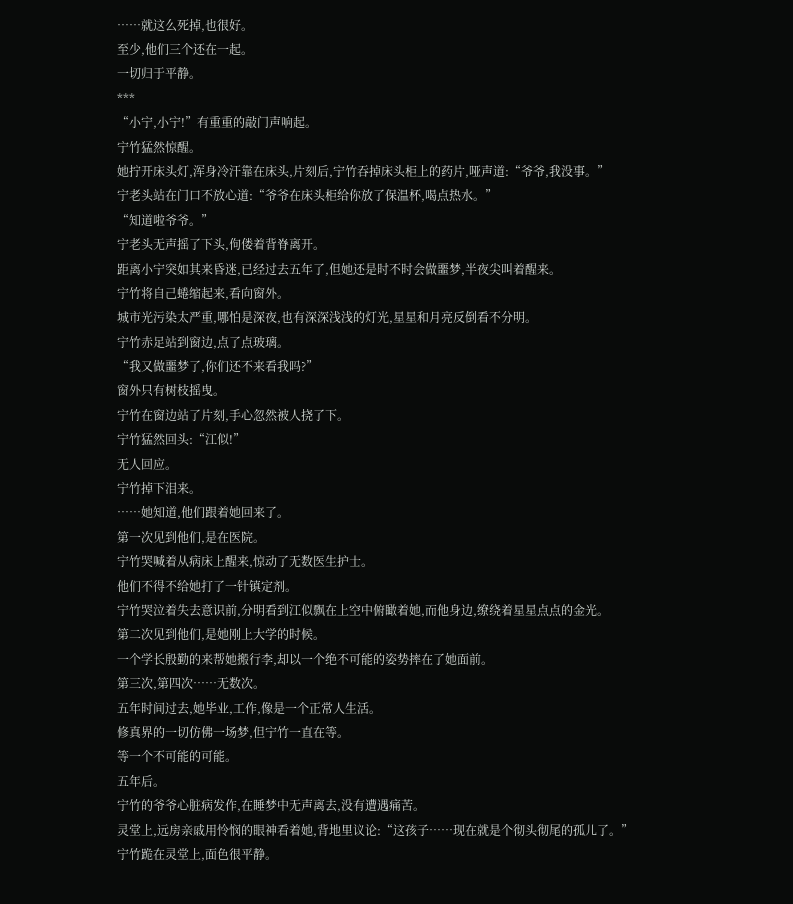……就这么死掉,也很好。
至少,他们三个还在一起。
一切归于平静。
***
“小宁,小宁!”有重重的敲门声响起。
宁竹猛然惊醒。
她拧开床头灯,浑身冷汗靠在床头,片刻后,宁竹吞掉床头柜上的药片,哑声道:“爷爷,我没事。”
宁老头站在门口不放心道:“爷爷在床头柜给你放了保温杯,喝点热水。”
“知道啦爷爷。”
宁老头无声摇了下头,佝偻着背脊离开。
距离小宁突如其来昏迷,已经过去五年了,但她还是时不时会做噩梦,半夜尖叫着醒来。
宁竹将自己蜷缩起来,看向窗外。
城市光污染太严重,哪怕是深夜,也有深深浅浅的灯光,星星和月亮反倒看不分明。
宁竹赤足站到窗边,点了点玻璃。
“我又做噩梦了,你们还不来看我吗?”
窗外只有树枝摇曳。
宁竹在窗边站了片刻,手心忽然被人挠了下。
宁竹猛然回头:“江似!”
无人回应。
宁竹掉下泪来。
……她知道,他们跟着她回来了。
第一次见到他们,是在医院。
宁竹哭喊着从病床上醒来,惊动了无数医生护士。
他们不得不给她打了一针镇定剂。
宁竹哭泣着失去意识前,分明看到江似飘在上空中俯瞰着她,而他身边,缭绕着星星点点的金光。
第二次见到他们,是她刚上大学的时候。
一个学长殷勤的来帮她搬行李,却以一个绝不可能的姿势摔在了她面前。
第三次,第四次……无数次。
五年时间过去,她毕业,工作,像是一个正常人生活。
修真界的一切仿佛一场梦,但宁竹一直在等。
等一个不可能的可能。
五年后。
宁竹的爷爷心脏病发作,在睡梦中无声离去,没有遭遇痛苦。
灵堂上,远房亲戚用怜悯的眼神看着她,背地里议论:“这孩子……现在就是个彻头彻尾的孤儿了。”
宁竹跪在灵堂上,面色很平静。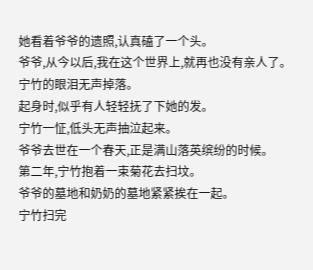她看着爷爷的遗照,认真磕了一个头。
爷爷,从今以后,我在这个世界上,就再也没有亲人了。
宁竹的眼泪无声掉落。
起身时,似乎有人轻轻抚了下她的发。
宁竹一怔,低头无声抽泣起来。
爷爷去世在一个春天,正是满山落英缤纷的时候。
第二年,宁竹抱着一束菊花去扫坟。
爷爷的墓地和奶奶的墓地紧紧挨在一起。
宁竹扫完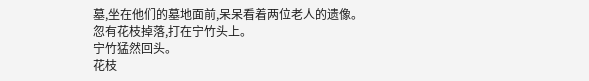墓,坐在他们的墓地面前,呆呆看着两位老人的遗像。
忽有花枝掉落,打在宁竹头上。
宁竹猛然回头。
花枝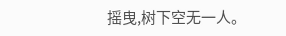摇曳,树下空无一人。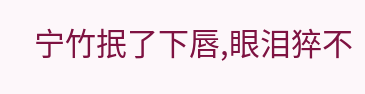宁竹抿了下唇,眼泪猝不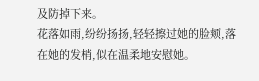及防掉下来。
花落如雨,纷纷扬扬,轻轻擦过她的脸颊,落在她的发梢,似在温柔地安慰她。